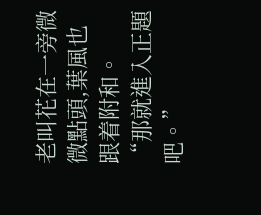老叫花在一旁微微點頭,葉風也跟着附和。
“那就進入正題吧。”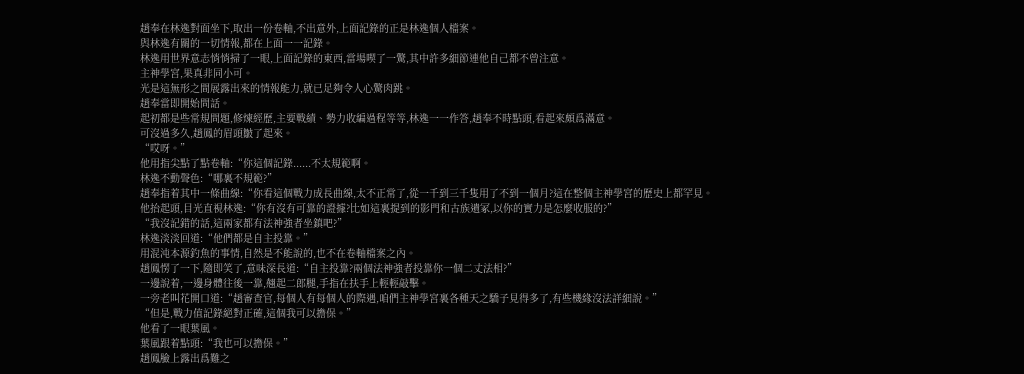趙奉在林逸對面坐下,取出一份卷軸,不出意外,上面記錄的正是林逸個人檔案。
與林逸有關的一切情報,都在上面一一記錄。
林逸用世界意志悄悄掃了一眼,上面記錄的東西,當場喫了一驚,其中許多細節連他自己都不曾注意。
主神學宮,果真非同小可。
光是這無形之間展露出來的情報能力,就已足夠令人心驚肉跳。
趙奉當即開始問話。
起初都是些常規問題,修煉經歷,主要戰績、勢力收編過程等等,林逸一一作答,趙奉不時點頭,看起來頗爲滿意。
可沒過多久,趙鳳的眉頭皺了起來。
“哎呀。”
他用指尖點了點卷軸:“你這個記錄......不太規範啊。
林逸不動聲色:“哪裏不規範?”
趙奉指着其中一條曲線:“你看這個戰力成長曲線,太不正常了,從一千到三千隻用了不到一個月?這在整個主神學宮的歷史上都罕見。
他抬起頭,目光直視林逸:“你有沒有可靠的證據?比如這裏提到的影門和古族遺冢,以你的實力是怎麼收服的?”
“我沒記錯的話,這兩家都有法神強者坐鎮吧?”
林逸淡淡回道:“他們都是自主投靠。”
用混沌本源釣魚的事情,自然是不能說的,也不在卷軸檔案之內。
趙鳳愣了一下,隨即笑了,意味深長道:“自主投靠?兩個法神強者投靠你一個二丈法相?”
一邊說着,一邊身體往後一靠,翹起二郎腿,手指在扶手上輕輕敲擊。
一旁老叫花開口道:“趙審查官,每個人有每個人的際遇,咱們主神學宮裏各種天之驕子見得多了,有些機緣沒法詳細說。”
“但是,戰力值記錄絕對正確,這個我可以擔保。”
他看了一眼葉風。
葉風跟着點頭:“我也可以擔保。”
趙鳳臉上露出爲難之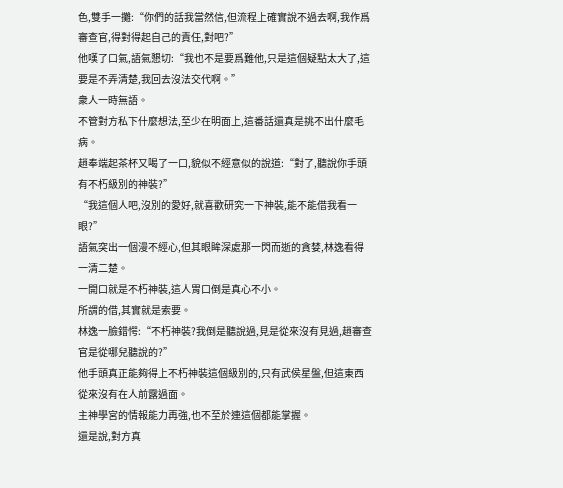色,雙手一攤:“你們的話我當然信,但流程上確實說不過去啊,我作爲審查官,得對得起自己的責任,對吧?”
他嘆了口氣,語氣懇切:“我也不是要爲難他,只是這個疑點太大了,這要是不弄清楚,我回去沒法交代啊。”
衆人一時無語。
不管對方私下什麼想法,至少在明面上,這番話還真是挑不出什麼毛病。
趙奉端起茶杯又喝了一口,貌似不經意似的說道:“對了,聽說你手頭有不朽級別的神裝?”
“我這個人吧,沒別的愛好,就喜歡研究一下神裝,能不能借我看一眼?”
語氣突出一個漫不經心,但其眼眸深處那一閃而逝的貪婪,林逸看得一清二楚。
一開口就是不朽神裝,這人胃口倒是真心不小。
所謂的借,其實就是索要。
林逸一臉錯愕:“不朽神裝?我倒是聽說過,見是從來沒有見過,趙審查官是從哪兒聽說的?”
他手頭真正能夠得上不朽神裝這個級別的,只有武侯星盤,但這東西從來沒有在人前露過面。
主神學宮的情報能力再強,也不至於連這個都能掌握。
還是說,對方真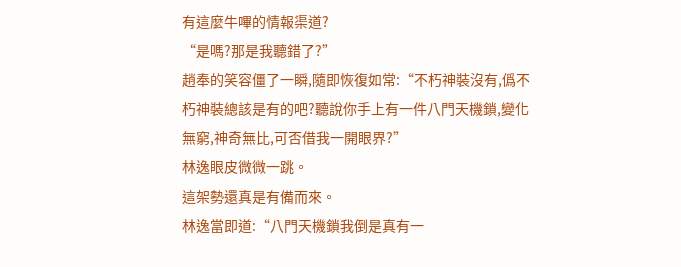有這麼牛嗶的情報渠道?
“是嗎?那是我聽錯了?”
趙奉的笑容僵了一瞬,隨即恢復如常:“不朽神裝沒有,僞不朽神裝總該是有的吧?聽說你手上有一件八門天機鎖,變化無窮,神奇無比,可否借我一開眼界?”
林逸眼皮微微一跳。
這架勢還真是有備而來。
林逸當即道:“八門天機鎖我倒是真有一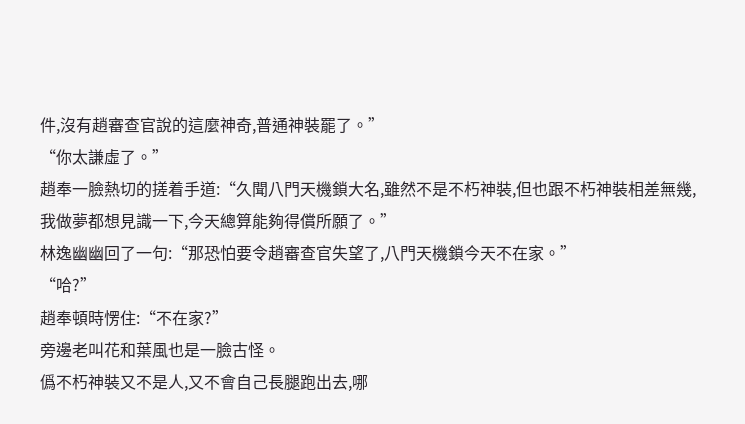件,沒有趙審查官說的這麼神奇,普通神裝罷了。”
“你太謙虛了。”
趙奉一臉熱切的搓着手道:“久聞八門天機鎖大名,雖然不是不朽神裝,但也跟不朽神裝相差無幾,我做夢都想見識一下,今天總算能夠得償所願了。”
林逸幽幽回了一句:“那恐怕要令趙審查官失望了,八門天機鎖今天不在家。”
“哈?”
趙奉頓時愣住:“不在家?”
旁邊老叫花和葉風也是一臉古怪。
僞不朽神裝又不是人,又不會自己長腿跑出去,哪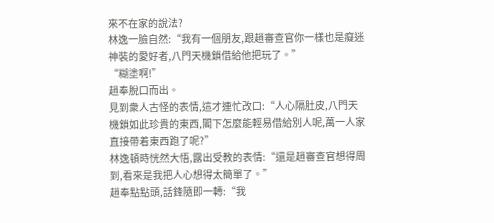來不在家的說法?
林逸一臉自然:“我有一個朋友,跟趙審查官你一樣也是癡迷神裝的愛好者,八門天機鎖借給他把玩了。”
“糊塗啊!”
趙奉脫口而出。
見到衆人古怪的表情,這才連忙改口:“人心隔肚皮,八門天機鎖如此珍貴的東西,閣下怎麼能輕易借給別人呢,萬一人家直接帶着東西跑了呢?”
林逸頓時恍然大悟,露出受教的表情:“還是趙審查官想得周到,看來是我把人心想得太簡單了。”
趙奉點點頭,話鋒隨即一轉:“我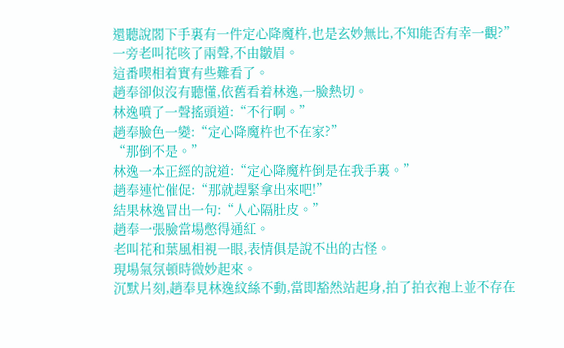還聽說閣下手裏有一件定心降魔杵,也是玄妙無比,不知能否有幸一觀?”
一旁老叫花咳了兩聲,不由皺眉。
這番喫相着實有些難看了。
趙奉卻似沒有聽懂,依舊看着林逸,一臉熱切。
林逸噴了一聲搖頭道:“不行啊。”
趙奉臉色一變:“定心降魔杵也不在家?”
“那倒不是。”
林逸一本正經的說道:“定心降魔杵倒是在我手裏。”
趙奉連忙催促:“那就趕緊拿出來吧!”
結果林逸冒出一句:“人心隔肚皮。”
趙奉一張臉當場憋得通紅。
老叫花和葉風相視一眼,表情俱是說不出的古怪。
現場氣氛頓時微妙起來。
沉默片刻,趙奉見林逸紋絲不動,當即豁然站起身,拍了拍衣袍上並不存在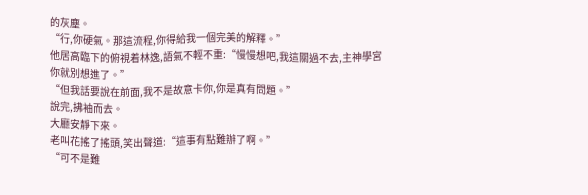的灰塵。
“行,你硬氣。那這流程,你得給我一個完美的解釋。”
他居高臨下的俯視着林逸,語氣不輕不重:“慢慢想吧,我這關過不去,主神學宮你就別想進了。”
“但我話要說在前面,我不是故意卡你,你是真有問題。”
說完,拂袖而去。
大廳安靜下來。
老叫花搖了搖頭,笑出聲道:“這事有點難辦了啊。”
“可不是難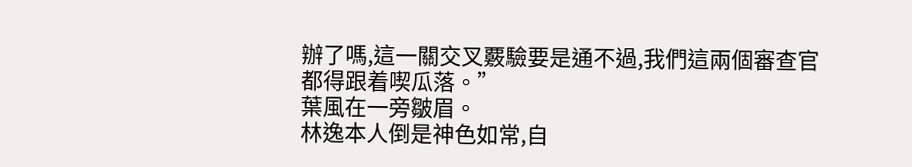辦了嗎,這一關交叉覈驗要是通不過,我們這兩個審查官都得跟着喫瓜落。”
葉風在一旁皺眉。
林逸本人倒是神色如常,自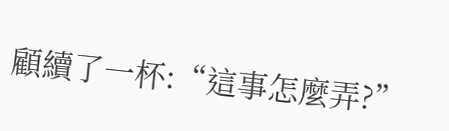顧續了一杯:“這事怎麼弄?”